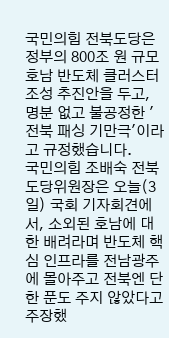국민의힘 전북도당은 정부의 800조 원 규모 호남 반도체 클러스터 조성 추진안을 두고, 명분 없고 불공정한 '전북 패싱 기만극'이라고 규정했습니다.
국민의힘 조배숙 전북도당위원장은 오늘(3일) 국회 기자회견에서, 소외된 호남에 대한 배려라며 반도체 핵심 인프라를 전남광주에 몰아주고 전북엔 단 한 푼도 주지 않았다고 주장했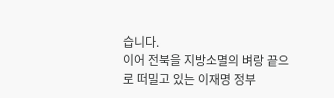습니다.
이어 전북을 지방소멸의 벼랑 끝으로 떠밀고 있는 이재명 정부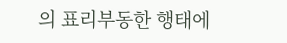의 표리부동한 행태에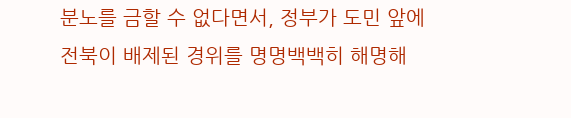분노를 금할 수 없다면서, 정부가 도민 앞에 전북이 배제된 경위를 명명백백히 해명해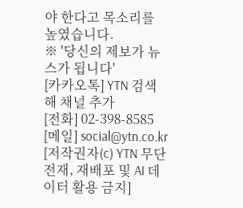야 한다고 목소리를 높였습니다.
※ '당신의 제보가 뉴스가 됩니다'
[카카오톡] YTN 검색해 채널 추가
[전화] 02-398-8585
[메일] social@ytn.co.kr
[저작권자(c) YTN 무단전재, 재배포 및 AI 데이터 활용 금지]